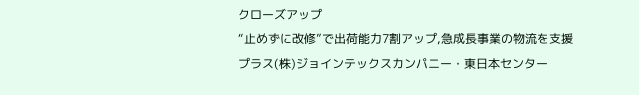クローズアップ
“止めずに改修”で出荷能力7割アップ,急成長事業の物流を支援
プラス(株)ジョインテックスカンパニー・東日本センター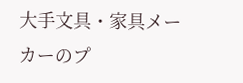大手文具・家具メーカーのプ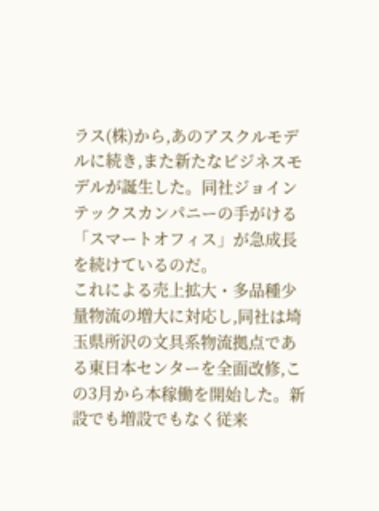ラス(株)から,あのアスクルモデルに続き,また新たなビジネスモデルが誕生した。同社ジョインテックスカンパニーの手がける「スマートオフィス」が急成長を続けているのだ。
これによる売上拡大・多品種少量物流の増大に対応し,同社は埼玉県所沢の文具系物流拠点である東日本センターを全面改修,この3月から本稼働を開始した。新設でも増設でもなく従来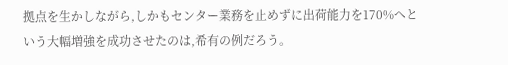拠点を生かしながら,しかもセンター業務を止めずに出荷能力を170%へという大幅増強を成功させたのは,希有の例だろう。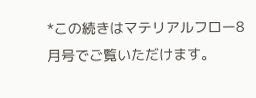*この続きはマテリアルフロー8月号でご覧いただけます。